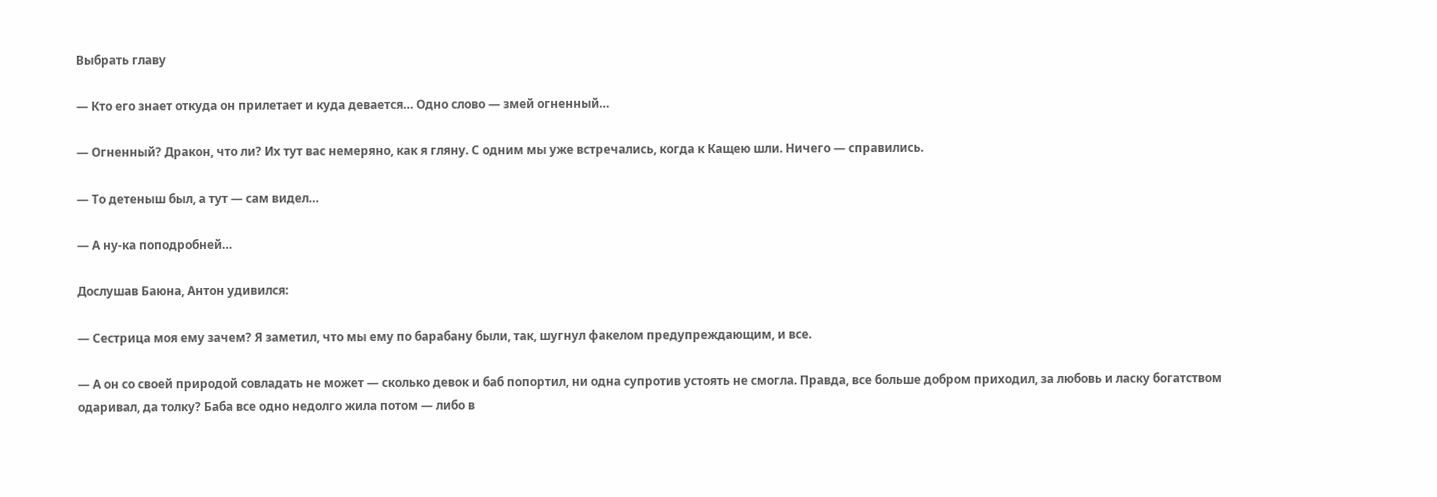Выбрать главу

— Кто его знает откуда он прилетает и куда девается… Одно слово — змей огненный…

— Огненный? Дракон, что ли? Их тут вас немеряно, как я гляну. С одним мы уже встречались, когда к Кащею шли. Ничего — справились.

— То детеныш был, а тут — сам видел…

— А ну-ка поподробней…

Дослушав Баюна, Антон удивился:

— Сестрица моя ему зачем? Я заметил, что мы ему по барабану были, так, шугнул факелом предупреждающим, и все.

— А он со своей природой совладать не может — сколько девок и баб попортил, ни одна супротив устоять не смогла. Правда, все больше добром приходил, за любовь и ласку богатством одаривал, да толку? Баба все одно недолго жила потом — либо в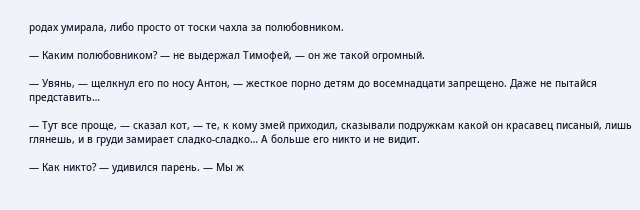родах умирала, либо просто от тоски чахла за полюбовником.

— Каким полюбовником? — не выдержал Тимофей, — он же такой огромный.

— Увянь, — щелкнул его по носу Антон, — жесткое порно детям до восемнадцати запрещено. Даже не пытайся представить…

— Тут все проще, — сказал кот, — те, к кому змей приходил, сказывали подружкам какой он красавец писаный, лишь глянешь, и в груди замирает сладко-сладко… А больше его никто и не видит.

— Как никто? — удивился парень. — Мы ж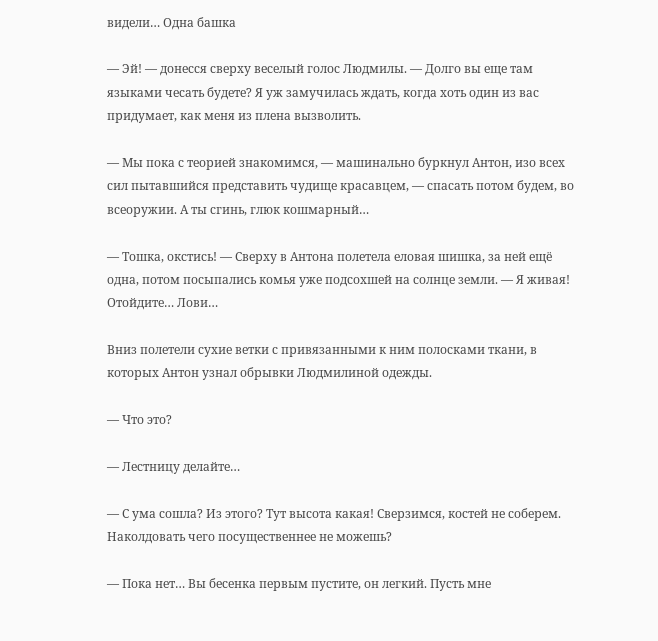видели… Одна башка

— Эй! — донесся сверху веселый голос Людмилы. — Долго вы еще там языками чесать будете? Я уж замучилась ждать, когда хоть один из вас придумает, как меня из плена вызволить.

— Мы пока с теорией знакомимся, — машинально буркнул Антон, изо всех сил пытавшийся представить чудище красавцем, — спасать потом будем, во всеоружии. А ты сгинь, глюк кошмарный…

— Тошка, окстись! — Сверху в Антона полетела еловая шишка, за ней ещё одна, потом посыпались комья уже подсохшей на солнце земли. — Я живая! Отойдите… Лови…

Вниз полетели сухие ветки с привязанными к ним полосками ткани, в которых Антон узнал обрывки Людмилиной одежды.

— Что это?

— Лестницу делайте…

— С ума сошла? Из этого? Тут высота какая! Сверзимся, костей не соберем. Наколдовать чего посущественнее не можешь?

— Пока нет… Вы бесенка первым пустите, он легкий. Пусть мне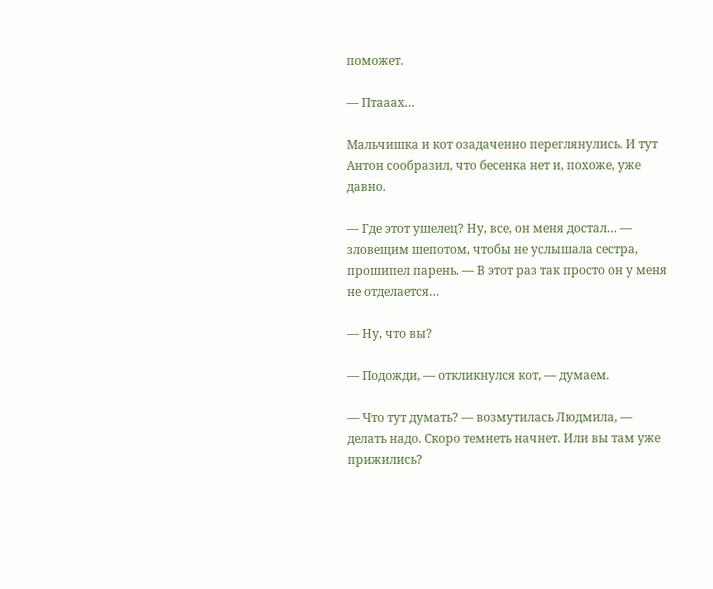поможет.

— Птааах…

Мальчишка и кот озадаченно переглянулись. И тут Антон сообразил, что бесенка нет и, похоже, уже давно.

— Где этот ушелец? Ну, все, он меня достал… — зловещим шепотом, чтобы не услышала сестра, прошипел парень. — В этот раз так просто он у меня не отделается…

— Ну, что вы?

— Подожди, — откликнулся кот, — думаем.

— Что тут думать? — возмутилась Людмила, — делать надо. Скоро темнеть начнет. Или вы там уже прижились?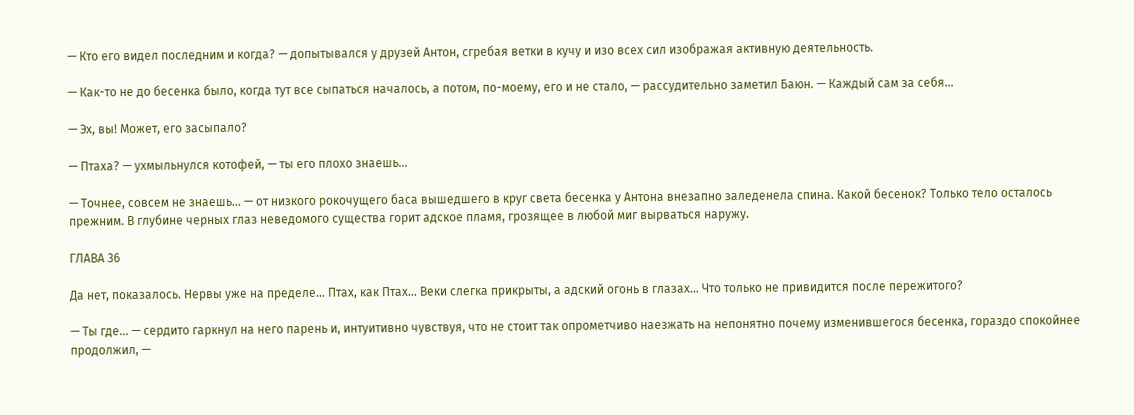— Кто его видел последним и когда? — допытывался у друзей Антон, сгребая ветки в кучу и изо всех сил изображая активную деятельность.

— Как-то не до бесенка было, когда тут все сыпаться началось, а потом, по-моему, его и не стало, — рассудительно заметил Баюн. — Каждый сам за себя…

— Эх, вы! Может, его засыпало?

— Птаха? — ухмыльнулся котофей, — ты его плохо знаешь…

— Точнее, совсем не знаешь… — от низкого рокочущего баса вышедшего в круг света бесенка у Антона внезапно заледенела спина. Какой бесенок? Только тело осталось прежним. В глубине черных глаз неведомого существа горит адское пламя, грозящее в любой миг вырваться наружу.

ГЛАВА 36

Да нет, показалось. Нервы уже на пределе… Птах, как Птах… Веки слегка прикрыты, а адский огонь в глазах… Что только не привидится после пережитого?

— Ты где… — сердито гаркнул на него парень и, интуитивно чувствуя, что не стоит так опрометчиво наезжать на непонятно почему изменившегося бесенка, гораздо спокойнее продолжил, —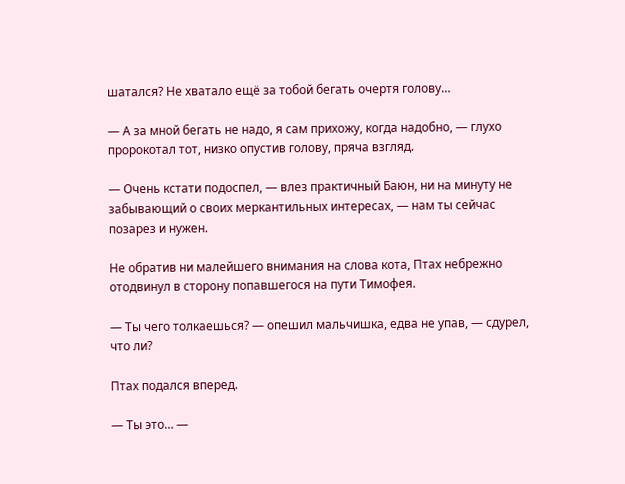шатался? Не хватало ещё за тобой бегать очертя голову…

— А за мной бегать не надо, я сам прихожу, когда надобно, — глухо пророкотал тот, низко опустив голову, пряча взгляд.

— Очень кстати подоспел, — влез практичный Баюн, ни на минуту не забывающий о своих меркантильных интересах, — нам ты сейчас позарез и нужен.

Не обратив ни малейшего внимания на слова кота, Птах небрежно отодвинул в сторону попавшегося на пути Тимофея.

— Ты чего толкаешься? — опешил мальчишка, едва не упав, — сдурел, что ли?

Птах подался вперед.

— Ты это… —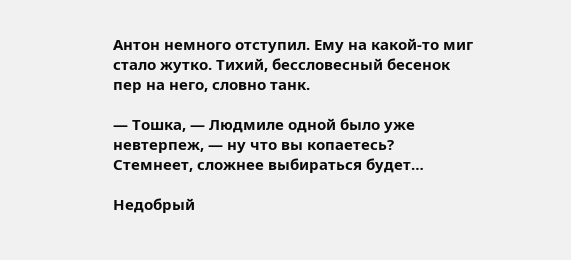Антон немного отступил. Ему на какой-то миг стало жутко. Тихий, бессловесный бесенок пер на него, словно танк.

— Тошка, — Людмиле одной было уже невтерпеж, — ну что вы копаетесь? Стемнеет, сложнее выбираться будет…

Недобрый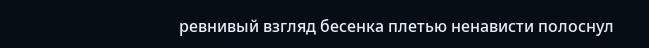ревнивый взгляд бесенка плетью ненависти полоснул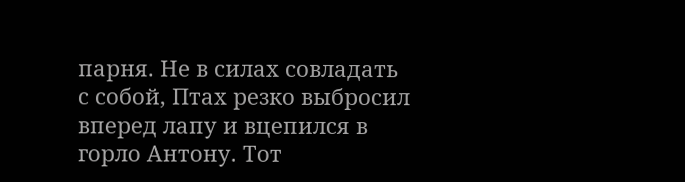парня. Не в силах совладать с собой, Птах резко выбросил вперед лапу и вцепился в горло Антону. Тот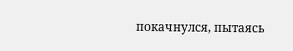покачнулся, пытаясь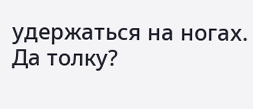удержаться на ногах. Да толку?